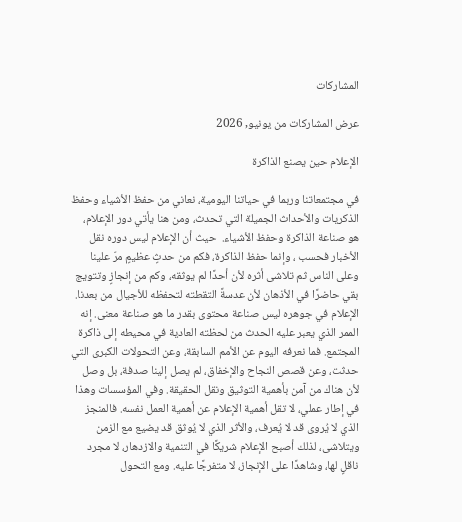المشاركات

عرض المشاركات من يونيو, 2026

الإعلام حين يصنع الذاكرة

في مجتمعاتنا وربما في حياتنا اليومية، نعاني من حفظ الأشياء وحفظ الذكريات والأحداث الجميلة التي تحدث، ومن هنا يأتي دور الإعلام، هو صناعة الذاكرة وحفظ الأشياء.  حيث أن الإعلام ليس دوره نقل الأخبار فحسب ، وإنما حفظ الذاكرة، فكم من حدثٍ عظيمٍ مرّ علينا وعلى الناس ثم تلاشى أثره لأن أحدًا لم يوثقه، وكم من إنجازٍ وتتويج بقي حاضرًا في الأذهان لأن عدسةً التقطته لتحفظه للأجيال من بعدنا.  الإعلام في جوهره ليس صناعة محتوى بقدر ما هو صناعة معنى. إنه الممر الذي يعبر عليه الحدث من لحظته العادية في محيطه إلى ذاكرة المجتمع. فما نعرفه اليوم عن الأمم السابقة، وعن التحولات الكبرى التي حدثت، وعن قصص النجاح والإخفاق، لم يصل إلينا صدفة، بل وصل لأن هناك من آمن بأهمية التوثيق ونقل الحقيقة. وفي المؤسسات وهذا في إطار عملي، لا تقل أهمية الإعلام عن أهمية العمل نفسه. فالمنجز الذي لا يُروى قد لا يُعرف، والأثر الذي لا يُوثق قد يضيع مع الزمن ويتلاشى، لذلك أصبح الإعلام شريكًا في التنمية والازدهار، لا مجرد ناقلٍ لها، وشاهدًا على الإنجاز، لا متفرجًا عليه. ومع التحول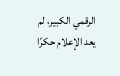الرقمي الكبير، لم يعد الإعلام حكرًا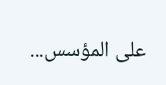على المؤسس...